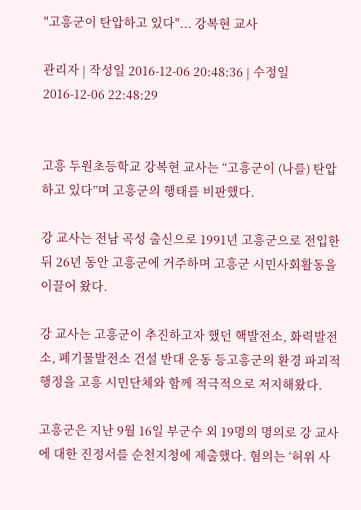"고흥군이 탄압하고 있다"... 강복현 교사

관리자 | 작성일 2016-12-06 20:48:36 | 수정일 2016-12-06 22:48:29


고흥 두원초등학교 강복현 교사는 “고흥군이 (나를) 탄압하고 있다”며 고흥군의 행태를 비판했다.

강 교사는 전남 곡성 출신으로 1991년 고흥군으로 전입한 뒤 26년 동안 고흥군에 거주하며 고흥군 시민사회활동을 이끌어 왔다.

강 교사는 고흥군이 추진하고자 했던 핵발전소, 화력발전소, 폐기물발전소 건설 반대 운동 등고흥군의 환경 파괴적 행정을 고흥 시민단체와 함께 적극적으로 저지해왔다.

고흥군은 지난 9월 16일 부군수 외 19명의 명의로 강 교사에 대한 진정서를 순천지청에 제출했다. 혐의는 ‘허위 사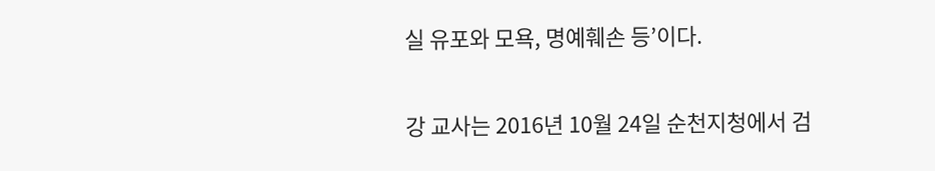실 유포와 모욕, 명예훼손 등’이다.

강 교사는 2016년 10월 24일 순천지청에서 검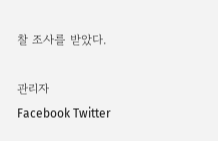찰 조사를 받았다.

관리자
Facebook Twitter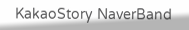KakaoStory NaverBand